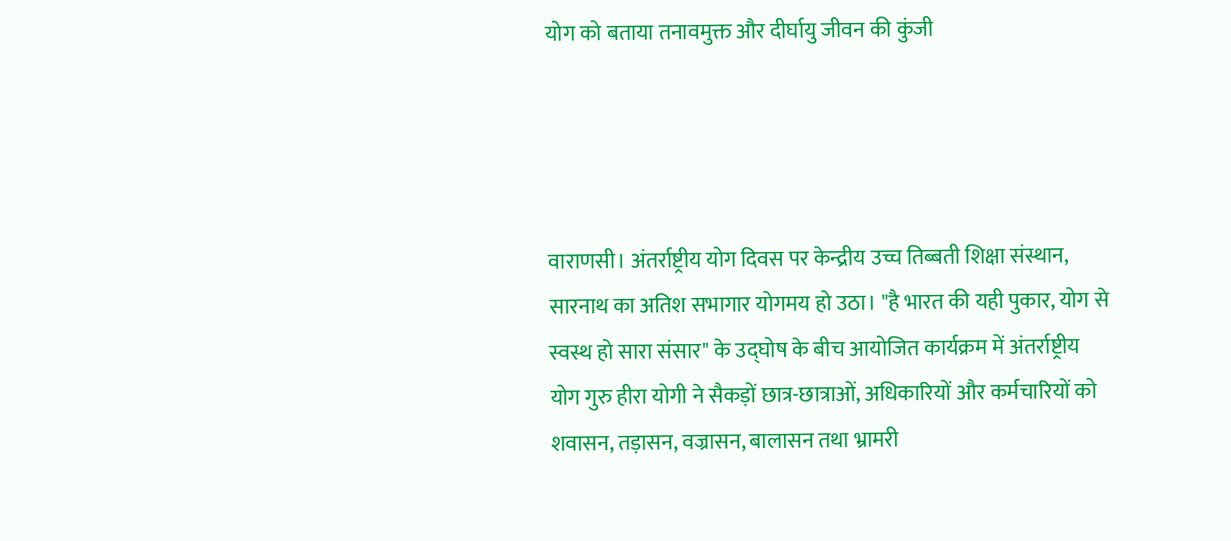योग को बताया तनावमुक्त और दीर्घायु जीवन की कुंजी




वाराणसी। अंतर्राष्ट्रीय योग दिवस पर केन्द्रीय उच्च तिब्बती शिक्षा संस्थान, सारनाथ का अतिश सभागार योगमय हो उठा। "है भारत की यही पुकार, योग से स्वस्थ हो सारा संसार" के उद्घोष के बीच आयोजित कार्यक्रम में अंतर्राष्ट्रीय योग गुरु हीरा योगी ने सैकड़ों छात्र-छात्राओं, अधिकारियों और कर्मचारियों को शवासन, तड़ासन, वज्रासन, बालासन तथा भ्रामरी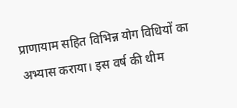प्राणायाम सहित विभिन्न योग विधियों का अभ्यास कराया। इस वर्ष की थीम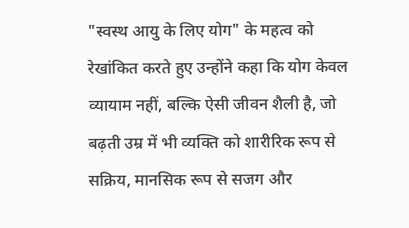"स्वस्थ आयु के लिए योग" के महत्व को रेखांकित करते हुए उन्होंने कहा कि योग केवल व्यायाम नहीं, बल्कि ऐसी जीवन शैली है, जो बढ़ती उम्र में भी व्यक्ति को शारीरिक रूप से सक्रिय, मानसिक रूप से सजग और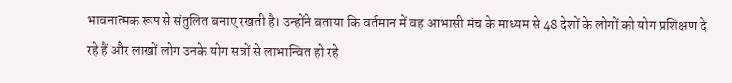भावनात्मक रूप से संतुलित बनाए रखती है। उन्होंने बताया कि वर्तमान में वह आभासी मंच के माध्यम से 48 देशों के लोगों को योग प्रशिक्षण दे रहे हैं और लाखों लोग उनके योग सत्रों से लाभान्वित हो रहे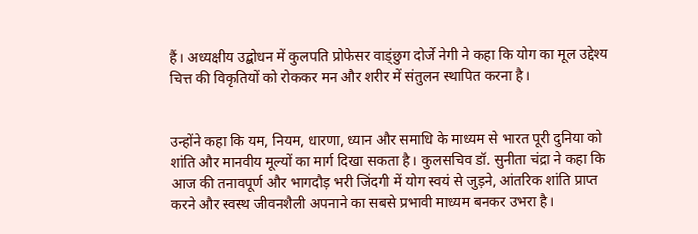हैं। अध्यक्षीय उद्बोधन में कुलपति प्रोफेसर वाड्ंछुग दोर्जे नेगी ने कहा कि योग का मूल उद्देश्य चित्त की विकृतियों को रोककर मन और शरीर में संतुलन स्थापित करना है।


उन्होंने कहा कि यम, नियम, धारणा, ध्यान और समाधि के माध्यम से भारत पूरी दुनिया को शांति और मानवीय मूल्यों का मार्ग दिखा सकता है। कुलसचिव डॉ. सुनीता चंद्रा ने कहा कि आज की तनावपूर्ण और भागदौड़ भरी जिंदगी में योग स्वयं से जुड़ने, आंतरिक शांति प्राप्त करने और स्वस्थ जीवनशैली अपनाने का सबसे प्रभावी माध्यम बनकर उभरा है।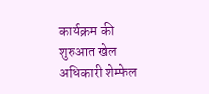कार्यक्रम की शुरुआत खेल अधिकारी शेम्फेल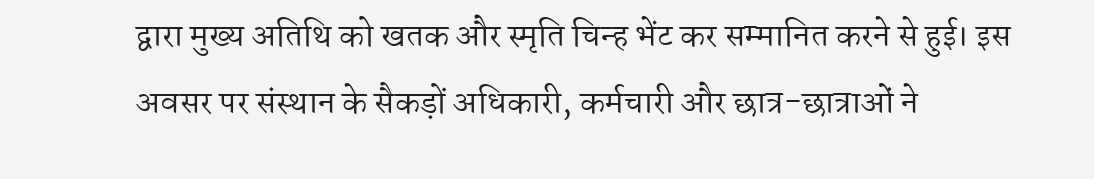द्वारा मुख्य अतिथि को खतक और स्मृति चिन्ह भेंट कर सम्मानित करने से हुई। इस अवसर पर संस्थान के सैकड़ों अधिकारी, कर्मचारी और छात्र-छात्राओं ने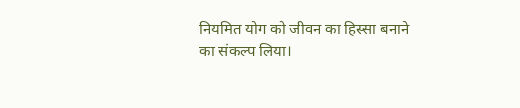नियमित योग को जीवन का हिस्सा बनाने का संकल्प लिया।